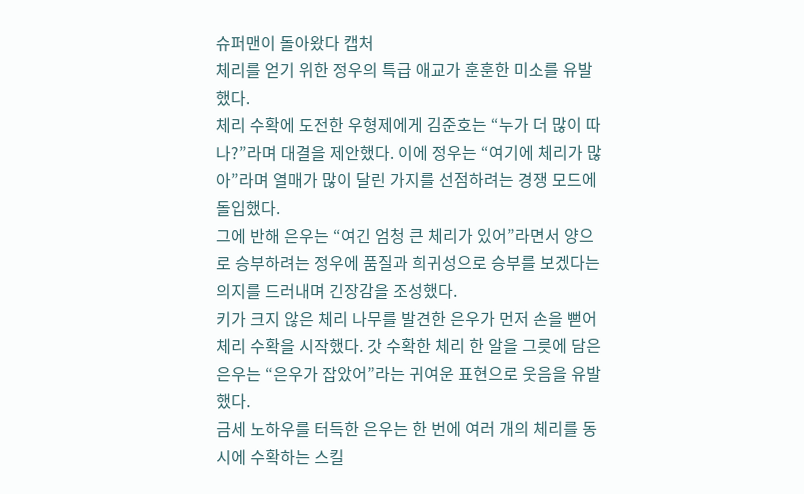슈퍼맨이 돌아왔다 캡처
체리를 얻기 위한 정우의 특급 애교가 훈훈한 미소를 유발했다.
체리 수확에 도전한 우형제에게 김준호는 “누가 더 많이 따나?”라며 대결을 제안했다. 이에 정우는 “여기에 체리가 많아”라며 열매가 많이 달린 가지를 선점하려는 경쟁 모드에 돌입했다.
그에 반해 은우는 “여긴 엄청 큰 체리가 있어”라면서 양으로 승부하려는 정우에 품질과 희귀성으로 승부를 보겠다는 의지를 드러내며 긴장감을 조성했다.
키가 크지 않은 체리 나무를 발견한 은우가 먼저 손을 뻗어 체리 수확을 시작했다. 갓 수확한 체리 한 알을 그릇에 담은 은우는 “은우가 잡았어”라는 귀여운 표현으로 웃음을 유발했다.
금세 노하우를 터득한 은우는 한 번에 여러 개의 체리를 동시에 수확하는 스킬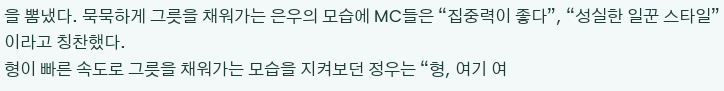을 뽐냈다. 묵묵하게 그릇을 채워가는 은우의 모습에 MC들은 “집중력이 좋다”, “성실한 일꾼 스타일”이라고 칭찬했다.
형이 빠른 속도로 그릇을 채워가는 모습을 지켜보던 정우는 “형, 여기 여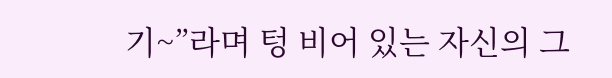기~”라며 텅 비어 있는 자신의 그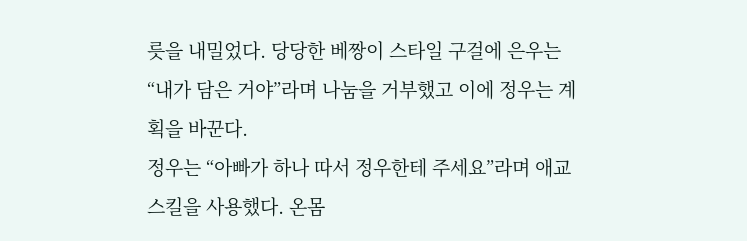릇을 내밀었다. 당당한 베짱이 스타일 구걸에 은우는 “내가 담은 거야”라며 나눔을 거부했고 이에 정우는 계획을 바꾼다.
정우는 “아빠가 하나 따서 정우한테 주세요”라며 애교 스킬을 사용했다. 온몸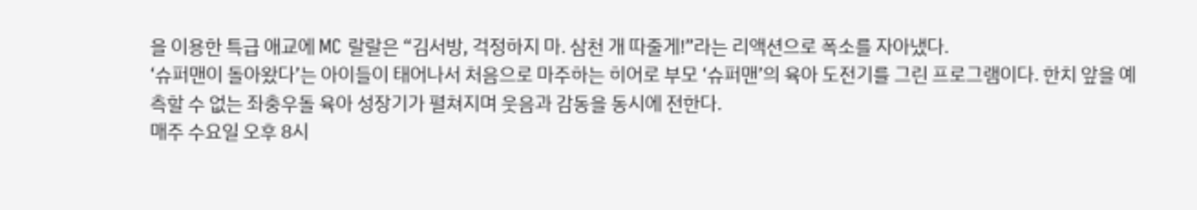을 이용한 특급 애교에 MC 랄랄은 “김서방, 걱정하지 마. 삼천 개 따줄게!”라는 리액션으로 폭소를 자아냈다.
‘슈퍼맨이 돌아왔다’는 아이들이 태어나서 처음으로 마주하는 히어로 부모 ‘슈퍼맨’의 육아 도전기를 그린 프로그램이다. 한치 앞을 예측할 수 없는 좌충우돌 육아 성장기가 펼쳐지며 웃음과 감동을 동시에 전한다.
매주 수요일 오후 8시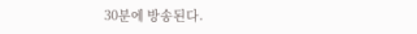30분에 방송된다.